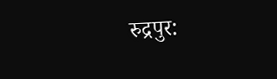रुद्रपुर: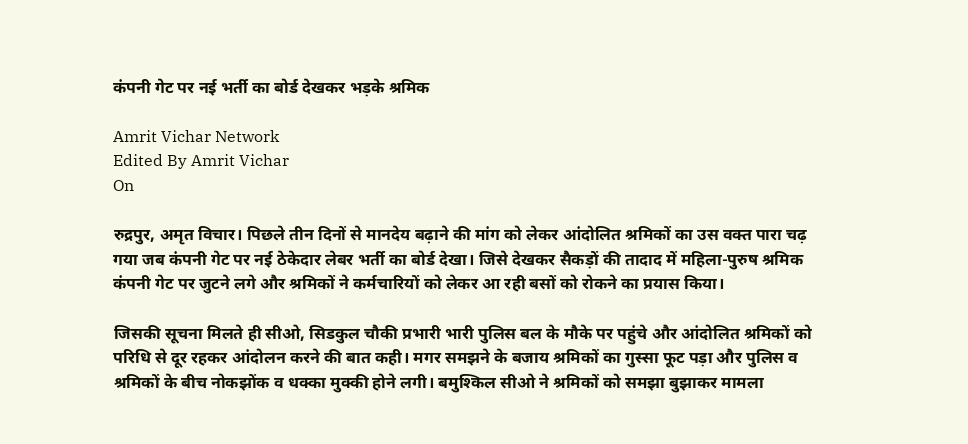कंपनी गेट पर नई भर्ती का बोर्ड देखकर भड़के श्रमिक

Amrit Vichar Network
Edited By Amrit Vichar
On

रुद्रपुर, अमृत विचार। पिछले तीन दिनों से मानदेय बढ़ाने की मांग को लेकर आंदोलित श्रमिकों का उस वक्त पारा चढ़ गया जब कंपनी गेट पर नई ठेकेदार लेबर भर्ती का बोर्ड देखा। जिसे देखकर सैकड़ों की तादाद में महिला-पुरुष श्रमिक कंपनी गेट पर जुटने लगे और श्रमिकों ने कर्मचारियों को लेकर आ रही बसों को रोकने का प्रयास किया।

जिसकी सूचना मिलते ही सीओ, सिडकुल चौकी प्रभारी भारी पुलिस बल के मौके पर पहुंचे और आंदोलित श्रमिकों को परिधि से दूर रहकर आंदोलन करने की बात कही। मगर समझने के बजाय श्रमिकों का गुस्सा फूट पड़ा और पुलिस व श्रमिकों के बीच नोकझोंक व धक्का मुक्की होने लगी। बमुश्किल सीओ ने श्रमिकों को समझा बुझाकर मामला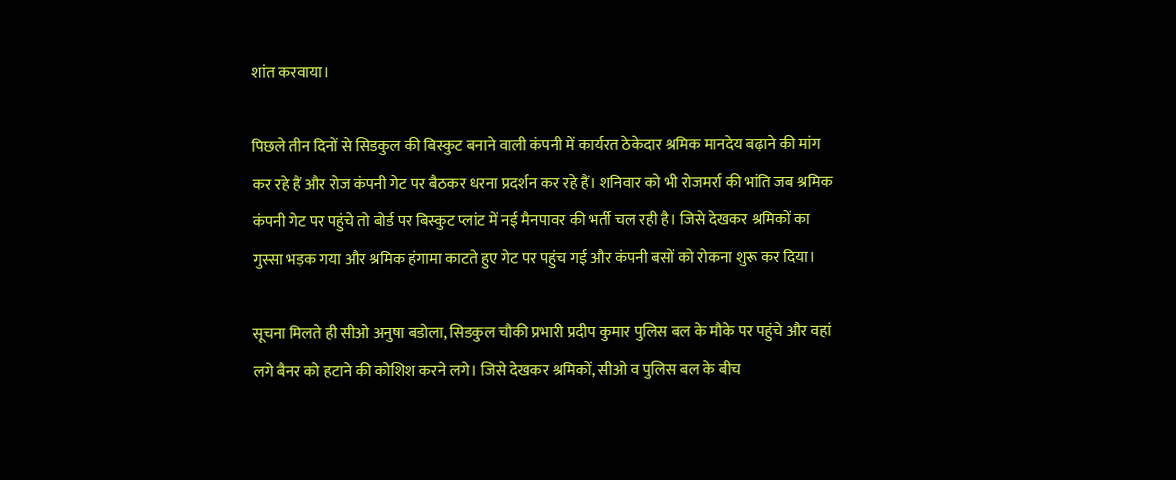शांत करवाया।

पिछले तीन दिनों से सिडकुल की बिस्कुट बनाने वाली कंपनी में कार्यरत ठेकेदार श्रमिक मानदेय बढ़ाने की मांग कर रहे हैं और रोज कंपनी गेट पर बैठकर धरना प्रदर्शन कर रहे हैं। शनिवार को भी रोजमर्रा की भांति जब श्रमिक कंपनी गेट पर पहुंचे तो बोर्ड पर बिस्कुट प्लांट में नई मैनपावर की भर्ती चल रही है। जिसे देखकर श्रमिकों का गुस्सा भड़क गया और श्रमिक हंगामा काटते हुए गेट पर पहुंच गई और कंपनी बसों को रोकना शुरू कर दिया।

सूचना मिलते ही सीओ अनुषा बडोला, सिडकुल चौकी प्रभारी प्रदीप कुमार पुलिस बल के मौके पर पहुंचे और वहां लगे बैनर को हटाने की कोशिश करने लगे। जिसे देखकर श्रमिकों, सीओ व पुलिस बल के बीच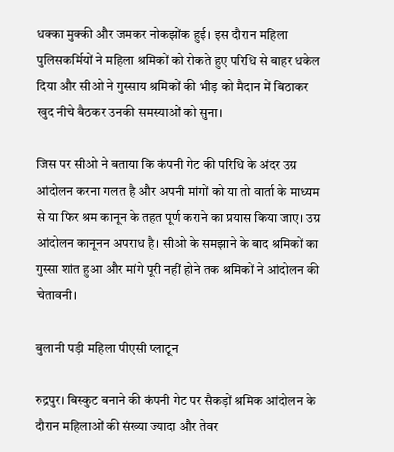धक्का मुक्की और जमकर नोकझोंक हुई। इस दौरान महिला पुलिसकर्मियों ने महिला श्रमिकों को रोकते हुए परिधि से बाहर धकेल दिया और सीओ ने गुस्साय श्रमिकों की भीड़ को मैदान में बिठाकर खुद नीचे बैठकर उनकी समस्याओं को सुना।

जिस पर सीओ ने बताया कि कंपनी गेट की परिधि के अंदर उग्र आंदोलन करना गलत है और अपनी मांगों को या तो वार्ता के माध्यम से या फिर श्रम कानून के तहत पूर्ण कराने का प्रयास किया जाए। उग्र आंदोलन कानूनन अपराध है। सीओ के समझाने के बाद श्रमिकों का गुस्सा शांत हुआ और मांगे पूरी नहीं होने तक श्रमिकों ने आंदोलन की चेतावनी।

बुलानी पड़ी महिला पीएसी प्लाटून

रुद्रपुर। बिस्कुट बनाने की कंपनी गेट पर सैकड़ों श्रमिक आंदोलन के दौरान महिलाओं की संख्या ज्यादा और तेवर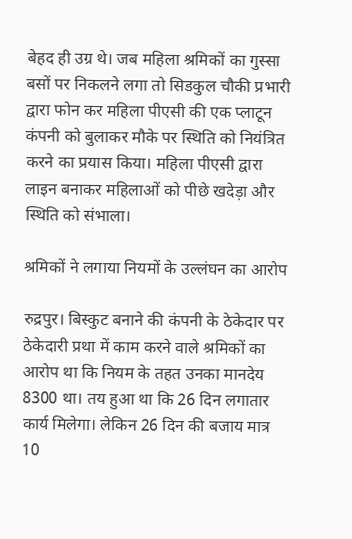बेहद ही उग्र थे। जब महिला श्रमिकों का गुस्सा बसों पर निकलने लगा तो सिडकुल चौकी प्रभारी द्वारा फोन कर महिला पीएसी की एक प्लाटून कंपनी को बुलाकर मौके पर स्थिति को नियंत्रित करने का प्रयास किया। महिला पीएसी द्वारा लाइन बनाकर महिलाओं को पीछे खदेड़ा और स्थिति को संभाला।

श्रमिकों ने लगाया नियमों के उल्लंघन का आरोप

रुद्रपुर। बिस्कुट बनाने की कंपनी के ठेकेदार पर ठेकेदारी प्रथा में काम करने वाले श्रमिकों का आरोप था कि नियम के तहत उनका मानदेय 8300 था। तय हुआ था कि 26 दिन लगातार कार्य मिलेगा। लेकिन 26 दिन की बजाय मात्र 10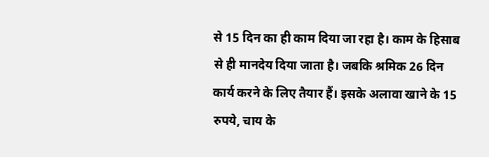से 15 दिन का ही काम दिया जा रहा है। काम के हिसाब से ही मानदेय दिया जाता है। जबकि श्रमिक 26 दिन कार्य करने के लिए तैयार हैं। इसके अलावा खाने के 15 रुपये, चाय के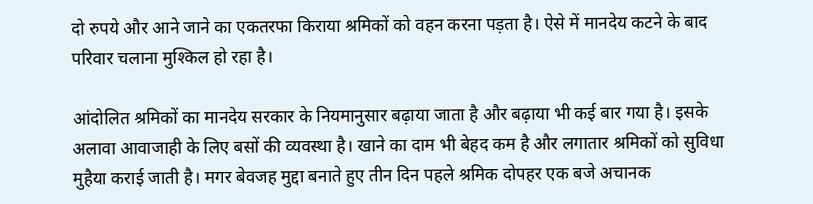दो रुपये और आने जाने का एकतरफा किराया श्रमिकों को वहन करना पड़ता है। ऐसे में मानदेय कटने के बाद परिवार चलाना मुश्किल हो रहा है।

आंदोलित श्रमिकों का मानदेय सरकार के नियमानुसार बढ़ाया जाता है और बढ़ाया भी कई बार गया है। इसके अलावा आवाजाही के लिए बसों की व्यवस्था है। खाने का दाम भी बेहद कम है और लगातार श्रमिकों को सुविधा मुहैया कराई जाती है। मगर बेवजह मुद्दा बनाते हुए तीन दिन पहले श्रमिक दोपहर एक बजे अचानक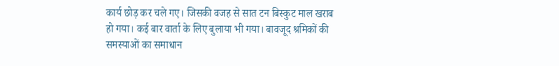कार्य छोड़ कर चले गए। जिसकी वजह से सात टन बिस्कुट माल खराब हो गया। कई बार वार्ता के लिए बुलाया भी गया। बावजूद श्रमिकों की समस्याओं का समाधान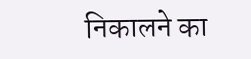निकालने का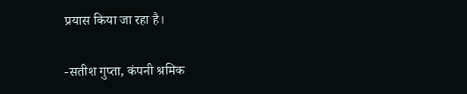प्रयास किया जा रहा है।

-सतीश गुप्ता, कंपनी श्रमिक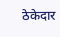ठेकेदार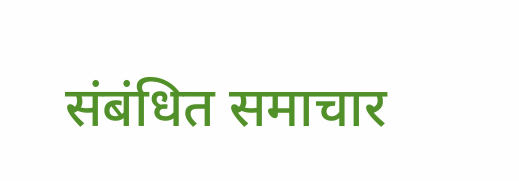संबंधित समाचार